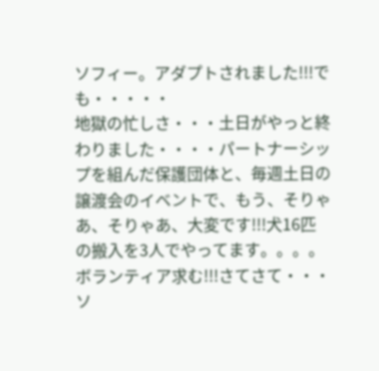ソフィー。アダプトされました!!!でも・・・・・
地獄の忙しさ・・・土日がやっと終わりました・・・・パートナーシップを組んだ保護団体と、毎週土日の譲渡会のイベントで、もう、そりゃあ、そりゃあ、大変です!!!犬16匹の搬入を3人でやってます。。。。ボランティア求む!!!さてさて・・・ソ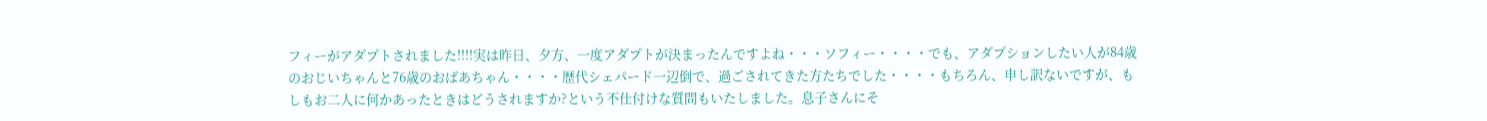フィーがアダプトされました!!!!実は昨日、夕方、一度アダプトが決まったんですよね・・・ソフィー・・・・でも、アダプションしたい人が84歳のおじいちゃんと76歳のおばあちゃん・・・・歴代シェパード一辺倒で、過ごされてきた方たちでした・・・・もちろん、申し訳ないですが、もしもお二人に何かあったときはどうされますか?という不仕付けな質問もいたしました。息子さんにそ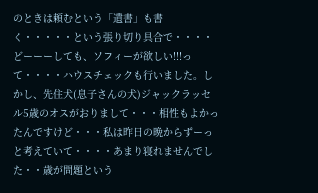のときは頼むという「遺書」も書く・・・・・という張り切り具合で・・・・どーーーしても、ソフィーが欲しい!!!って・・・・ハウスチェックも行いました。しかし、先住犬(息子さんの犬)ジャックラッセル5歳のオスがおりまして・・・相性もよかったんですけど・・・私は昨日の晩からずーっと考えていて・・・・あまり寝れませんでした・・歳が問題という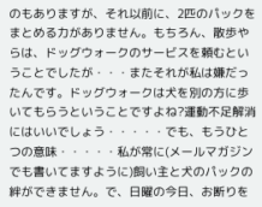のもありますが、それ以前に、2匹のパックをまとめる力がありません。もちろん、散歩やらは、ドッグウォークのサービスを頼むということでしたが・・・またそれが私は嫌だったんです。ドッグウォークは犬を別の方に歩いてもらうということですよね?運動不足解消にはいいでしょう・・・・・でも、もうひとつの意味・・・・・私が常に(メールマガジンでも書いてますように)飼い主と犬のパックの絆ができません。で、日曜の今日、お断りを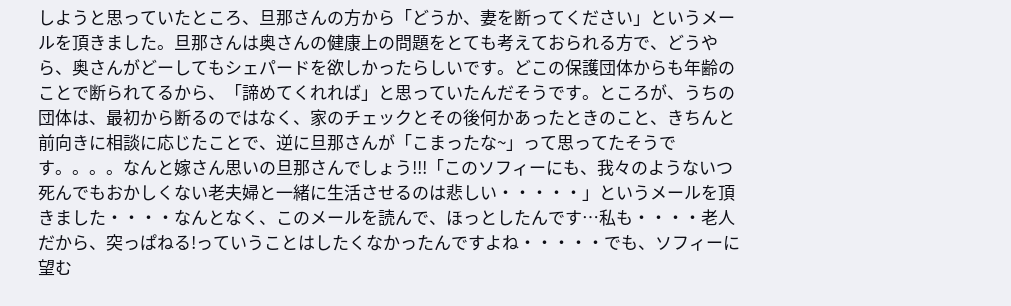しようと思っていたところ、旦那さんの方から「どうか、妻を断ってください」というメールを頂きました。旦那さんは奥さんの健康上の問題をとても考えておられる方で、どうやら、奥さんがどーしてもシェパードを欲しかったらしいです。どこの保護団体からも年齢のことで断られてるから、「諦めてくれれば」と思っていたんだそうです。ところが、うちの団体は、最初から断るのではなく、家のチェックとその後何かあったときのこと、きちんと前向きに相談に応じたことで、逆に旦那さんが「こまったな~」って思ってたそうです。。。。なんと嫁さん思いの旦那さんでしょう!!!「このソフィーにも、我々のようないつ死んでもおかしくない老夫婦と一緒に生活させるのは悲しい・・・・・」というメールを頂きました・・・・なんとなく、このメールを読んで、ほっとしたんです…私も・・・・老人だから、突っぱねる!っていうことはしたくなかったんですよね・・・・・でも、ソフィーに望む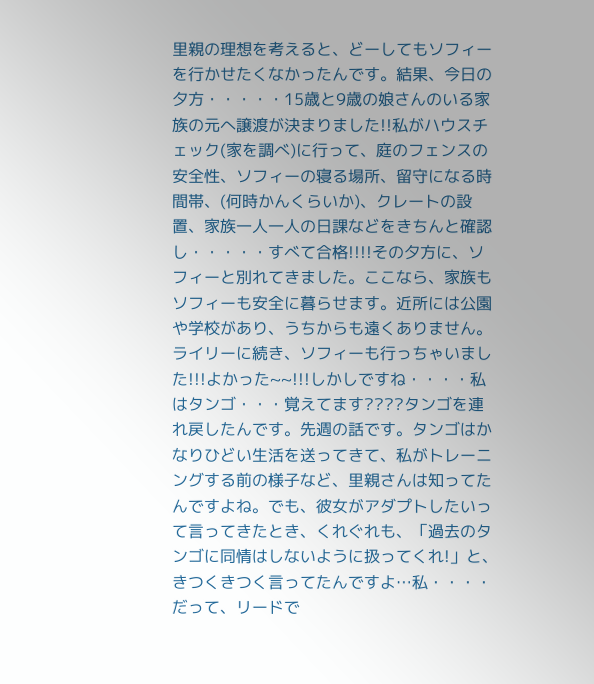里親の理想を考えると、どーしてもソフィーを行かせたくなかったんです。結果、今日の夕方・・・・・15歳と9歳の娘さんのいる家族の元へ譲渡が決まりました!!私がハウスチェック(家を調べ)に行って、庭のフェンスの安全性、ソフィーの寝る場所、留守になる時間帯、(何時かんくらいか)、クレートの設置、家族一人一人の日課などをきちんと確認し・・・・・すべて合格!!!!その夕方に、ソフィーと別れてきました。ここなら、家族もソフィーも安全に暮らせます。近所には公園や学校があり、うちからも遠くありません。ライリーに続き、ソフィーも行っちゃいました!!!よかった~~!!!しかしですね・・・・私はタンゴ・・・覚えてます????タンゴを連れ戻したんです。先週の話です。タンゴはかなりひどい生活を送ってきて、私がトレーニングする前の様子など、里親さんは知ってたんですよね。でも、彼女がアダプトしたいって言ってきたとき、くれぐれも、「過去のタンゴに同情はしないように扱ってくれ!」と、きつくきつく言ってたんですよ…私・・・・だって、リードで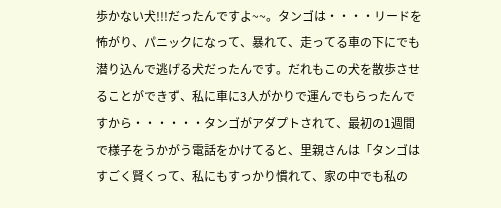歩かない犬!!!だったんですよ~~。タンゴは・・・・リードを怖がり、パニックになって、暴れて、走ってる車の下にでも潜り込んで逃げる犬だったんです。だれもこの犬を散歩させることができず、私に車に3人がかりで運んでもらったんですから・・・・・・タンゴがアダプトされて、最初の1週間で様子をうかがう電話をかけてると、里親さんは「タンゴはすごく賢くって、私にもすっかり慣れて、家の中でも私の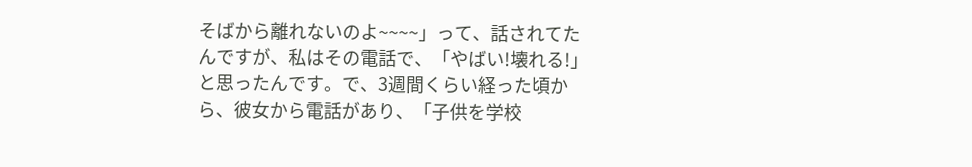そばから離れないのよ~~~~」って、話されてたんですが、私はその電話で、「やばい!壊れる!」と思ったんです。で、3週間くらい経った頃から、彼女から電話があり、「子供を学校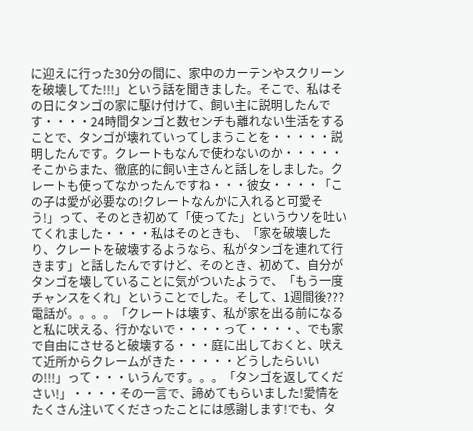に迎えに行った30分の間に、家中のカーテンやスクリーンを破壊してた!!!」という話を聞きました。そこで、私はその日にタンゴの家に駆け付けて、飼い主に説明したんです・・・・24時間タンゴと数センチも離れない生活をすることで、タンゴが壊れていってしまうことを・・・・・説明したんです。クレートもなんで使わないのか・・・・・そこからまた、徹底的に飼い主さんと話しをしました。クレートも使ってなかったんですね・・・彼女・・・・「この子は愛が必要なの!クレートなんかに入れると可愛そう!」って、そのとき初めて「使ってた」というウソを吐いてくれました・・・・私はそのときも、「家を破壊したり、クレートを破壊するようなら、私がタンゴを連れて行きます」と話したんですけど、そのとき、初めて、自分がタンゴを壊していることに気がついたようで、「もう一度チャンスをくれ」ということでした。そして、1週間後???電話が。。。。「クレートは壊す、私が家を出る前になると私に吠える、行かないで・・・・って・・・・、でも家で自由にさせると破壊する・・・庭に出しておくと、吠えて近所からクレームがきた・・・・・どうしたらいいの!!!」って・・・いうんです。。。「タンゴを返してください!」・・・・その一言で、諦めてもらいました!愛情をたくさん注いてくださったことには感謝します!でも、タ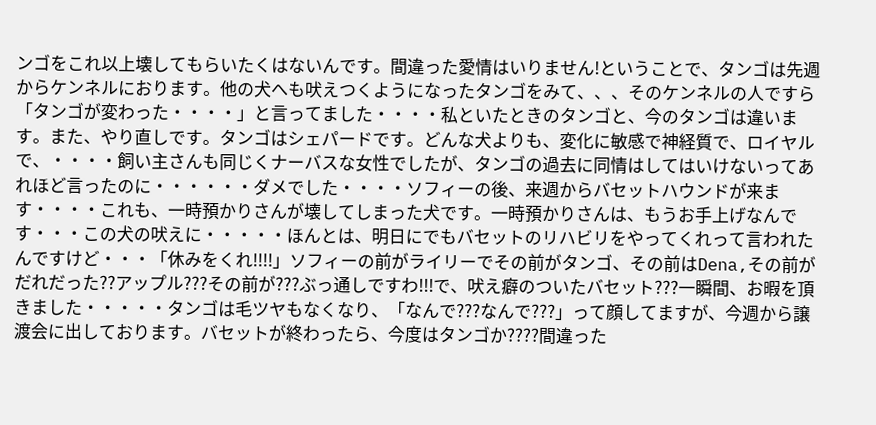ンゴをこれ以上壊してもらいたくはないんです。間違った愛情はいりません!ということで、タンゴは先週からケンネルにおります。他の犬へも吠えつくようになったタンゴをみて、、、そのケンネルの人ですら「タンゴが変わった・・・・」と言ってました・・・・私といたときのタンゴと、今のタンゴは違います。また、やり直しです。タンゴはシェパードです。どんな犬よりも、変化に敏感で神経質で、ロイヤルで、・・・・飼い主さんも同じくナーバスな女性でしたが、タンゴの過去に同情はしてはいけないってあれほど言ったのに・・・・・・ダメでした・・・・ソフィーの後、来週からバセットハウンドが来ます・・・・これも、一時預かりさんが壊してしまった犬です。一時預かりさんは、もうお手上げなんです・・・この犬の吠えに・・・・・ほんとは、明日にでもバセットのリハビリをやってくれって言われたんですけど・・・「休みをくれ!!!!」ソフィーの前がライリーでその前がタンゴ、その前はDena,その前がだれだった??アップル???その前が???ぶっ通しですわ!!!で、吠え癖のついたバセット???一瞬間、お暇を頂きました・・・・・タンゴは毛ツヤもなくなり、「なんで???なんで???」って顔してますが、今週から譲渡会に出しております。バセットが終わったら、今度はタンゴか????間違った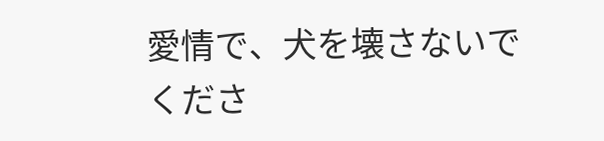愛情で、犬を壊さないでくださ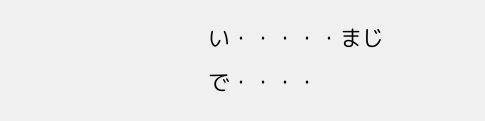い・・・・・まじで・・・・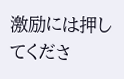激励には押してくださ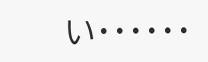い・・・・・・